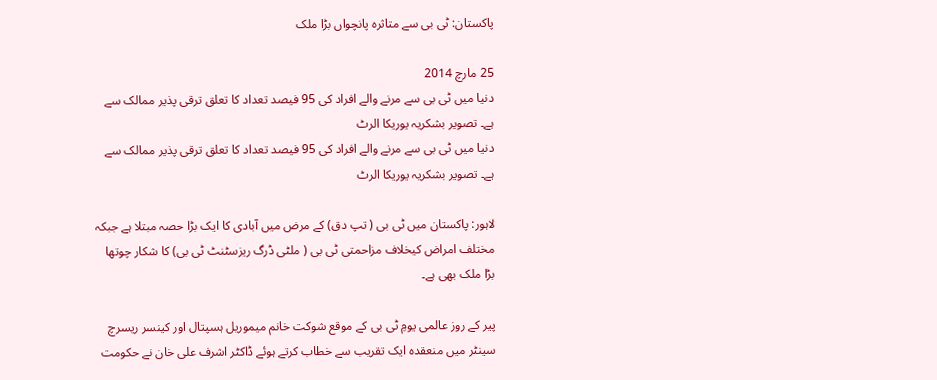پاکستان: ٹی بی سے متاثرہ پانچواں بڑا ملک

25 مارچ 2014
دنیا میں ٹی بی سے مرنے والے افراد کی 95 فیصد تعداد کا تعلق ترقی پذیر ممالک سے ہے۔ تصویر بشکریہ یوریکا الرٹ
دنیا میں ٹی بی سے مرنے والے افراد کی 95 فیصد تعداد کا تعلق ترقی پذیر ممالک سے ہے۔ تصویر بشکریہ یوریکا الرٹ

لاہور: پاکستان میں ٹی بی ( تپ دق) کے مرض میں آبادی کا ایک بڑا حصہ مبتلا ہے جبکہ مختلف امراض کیخلاف مزاحمتی ٹی بی ( ملٹی ڈرگ ریزسٹنٹ ٹی بی) کا شکار چوتھا بڑا ملک بھی ہے۔

پیر کے روز عالمی یومِ ٹی بی کے موقع شوکت خانم میموریل ہسپتال اور کینسر ریسرچ سینٹر میں منعقدہ ایک تقریب سے خطاب کرتے ہوئے ڈاکٹر اشرف علی خان نے حکومت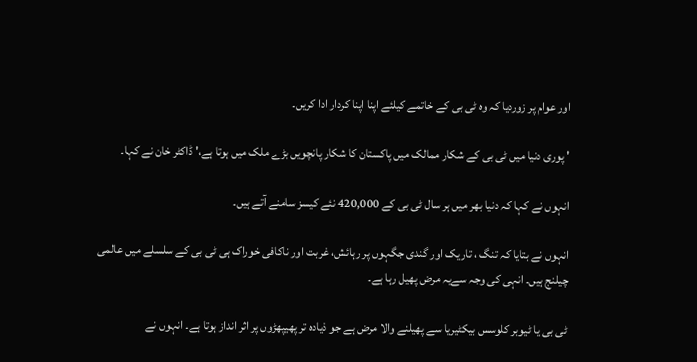اور عوام پر زوردیا کہ وہ ٹی بی کے خاتمے کیلئے اپنا اپنا کردار ادا کریں۔

' پوری دنیا میں ٹی بی کے شکار ممالک میں پاکستان کا شکار پانچویں بڑے ملک میں ہوتا ہے،' ڈاکٹر خان نے کہا۔

انہوں نے کہا کہ دنیا بھر میں ہر سال ٹی بی کے 420,000 نئے کیسز سامنے آتے ہیں۔

انہوں نے بتایا کہ تنگ ، تاریک اور گندی جگہوں پر رہائش، غربت اور ناکافی خوراک ہی ٹی بی کے سلسلے میں عالمی چیلنج ہیں۔ انہی کی وجہ سےیہ مرض پھیل رہا ہے۔

ٹی بی یا ٹیوبر کلوسس بیکٹیریا سے پھیلنے والا مرض ہے جو ذیادہ تر پھیپھڑوں پر اثر انداز ہوتا ہے۔ انہوں نے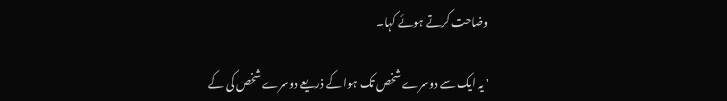وضاحت کرتے ہوئے کہا۔

' یہ ایک سے دوسرے شخص تک ہوا کے ذریعے دوسرے شخص کی کے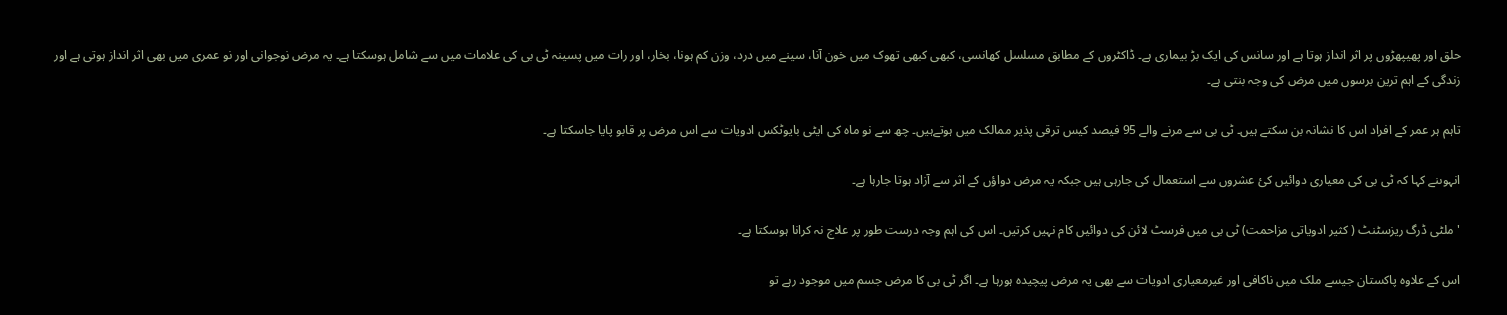حلق اور پھیپھڑوں پر اثر انداز ہوتا ہے اور سانس کی ایک بڑ بیماری ہے۔ ڈاکٹروں کے مطابق مسلسل کھانسی، کبھی کبھی تھوک میں خون آنا، سینے میں درد، وزن کم ہونا، بخار، اور رات میں پسینہ ٹی بی کی علامات میں سے شامل ہوسکتا ہے۔ یہ مرض نوجوانی اور نو عمری میں بھی اثر انداز ہوتی ہے اور زندگی کے اہم ترین برسوں میں مرض کی وجہ بنتی ہے۔

تاہم ہر عمر کے افراد اس کا نشانہ بن سکتے ہیں۔ ٹی بی سے مرنے والے 95 فیصد کیس ترقی پذیر ممالک میں ہوتےہیں۔ چھ سے نو ماہ کی ایٹی بایوٹکس ادویات سے اس مرض پر قابو پایا جاسکتا ہے۔

انہوںنے کہا کہ ٹی بی کی معیاری دوائیں کئ عشروں سے استعمال کی جارہی ہیں جبکہ یہ مرض دواؤں کے اثر سے آزاد ہوتا جارہا ہے۔

' ملٹی ڈرگ ریزسٹنٹ ( کثیر ادویاتی مزاحمت) ٹی بی میں فرسٹ لائن کی دوائیں کام نہیں کرتیں۔ اس کی اہم وجہ درست طور پر علاج نہ کرانا ہوسکتا ہے۔

اس کے علاوہ پاکستان جیسے ملک میں ناکافی اور غیرمعیاری ادویات سے بھی یہ مرض پیچیدہ ہورہا ہے۔ اگر ٹی بی کا مرض جسم میں موجود رہے تو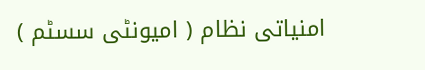امنیاتی نظام ( امیونٹی سسٹم )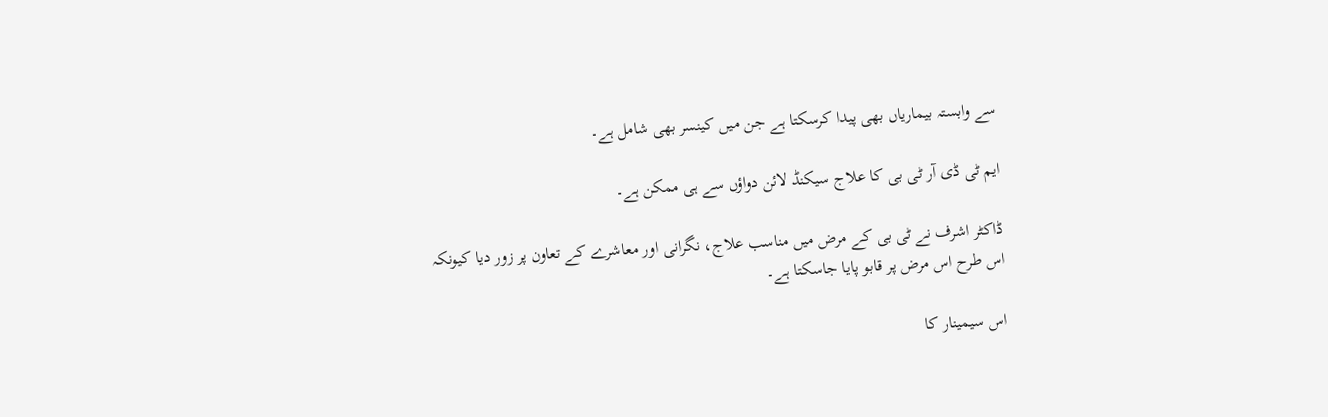سے وابستہ بیماریاں بھی پیدا کرسکتا ہے جن میں کینسر بھی شامل ہے۔

ایم ٹی ڈی آر ٹی بی کا علاج سیکنڈ لائن دواؤں سے ہی ممکن ہے۔

ڈاکٹر اشرف نے ٹی بی کے مرض میں مناسب علاج، نگرانی اور معاشرے کے تعاون پر زور دیا کیونکہ اس طرح اس مرض پر قابو پایا جاسکتا ہے۔

اس سیمینار کا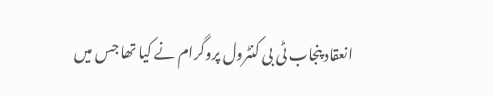انعقاد پنجاب ٹی بی کنٹرول پروگرام نے کیا تھا جس میں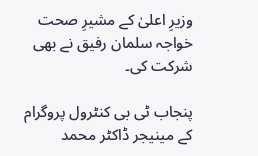وزیرِ اعلیٰ کے مشیرِ صحت خواجہ سلمان رفیق نے بھی شرکت کی۔

پنجاب ٹی بی کنٹرول پروگرام کے مینیجر ڈاکٹر محمد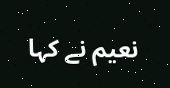نعیم نے کہا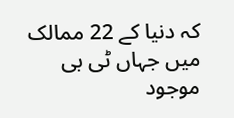کہ دنیا کے 22 ممالک میں جہاں ٹی بی موجود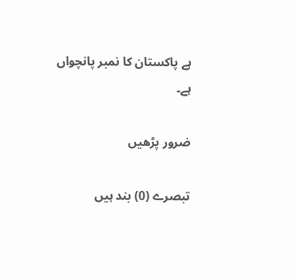ہے پاکستان کا نمبر پانچواں ہے۔

ضرور پڑھیں

تبصرے (0) بند ہیں